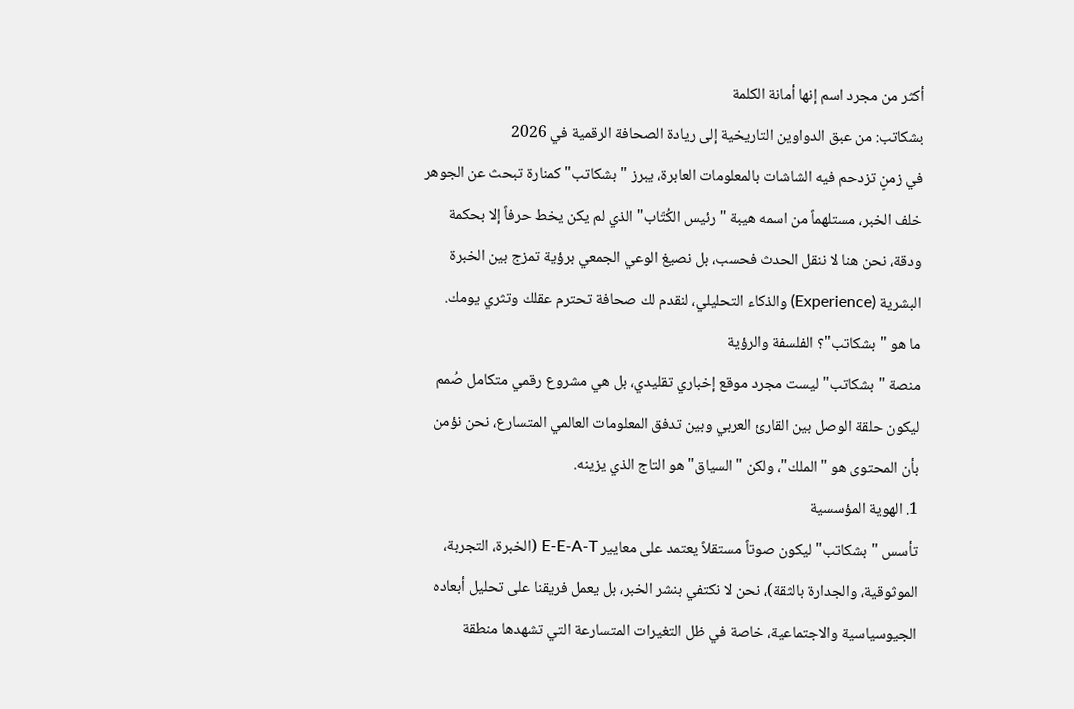أكثر من مجرد اسم إنها أمانة الكلمة
بشكاتب: من عبق الدواوين التاريخية إلى ريادة الصحافة الرقمية في 2026
في زمنٍ تزدحم فيه الشاشات بالمعلومات العابرة، يبرز "بشكاتب" كمنارة تبحث عن الجوهر خلف الخبر، مستلهماً من اسمه هيبة "رئيس الكُتّاب" الذي لم يكن يخط حرفاً إلا بحكمة ودقة، نحن هنا لا ننقل الحدث فحسب، بل نصيغ الوعي الجمعي برؤية تمزج بين الخبرة البشرية (Experience) والذكاء التحليلي، لنقدم لك صحافة تحترم عقلك وتثري يومك.
ما هو "بشكاتب"؟ الفلسفة والرؤية
منصة "بشكاتب" ليست مجرد موقع إخباري تقليدي، بل هي مشروع رقمي متكامل صُمم ليكون حلقة الوصل بين القارئ العربي وبين تدفق المعلومات العالمي المتسارع، نحن نؤمن بأن المحتوى هو "الملك"، ولكن "السياق" هو التاج الذي يزينه.
1. الهوية المؤسسية
تأسس "بشكاتب" ليكون صوتاً مستقلاً يعتمد على معايير E-E-A-T (الخبرة، التجربة، الموثوقية، والجدارة بالثقة)، نحن لا نكتفي بنشر الخبر، بل يعمل فريقنا على تحليل أبعاده الجيوسياسية والاجتماعية، خاصة في ظل التغيرات المتسارعة التي تشهدها منطقة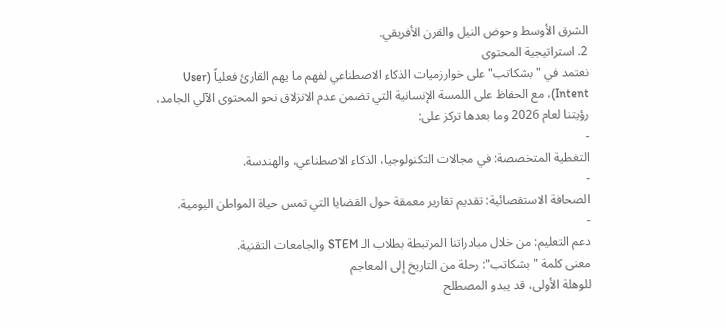الشرق الأوسط وحوض النيل والقرن الأفريقي.
2. استراتيجية المحتوى
نعتمد في "بشكاتب" على خوارزميات الذكاء الاصطناعي لفهم ما يهم القارئ فعلياً (User Intent)، مع الحفاظ على اللمسة الإنسانية التي تضمن عدم الانزلاق نحو المحتوى الآلي الجامد، رؤيتنا لعام 2026 وما بعدها تركز على:
-
التغطية المتخصصة: في مجالات التكنولوجيا، الذكاء الاصطناعي، والهندسة.
-
الصحافة الاستقصائية: تقديم تقارير معمقة حول القضايا التي تمس حياة المواطن اليومية.
-
دعم التعليم: من خلال مبادراتنا المرتبطة بطلاب الـ STEM والجامعات التقنية.
معنى كلمة "بشكاتب": رحلة من التاريخ إلى المعاجم
للوهلة الأولى، قد يبدو المصطلح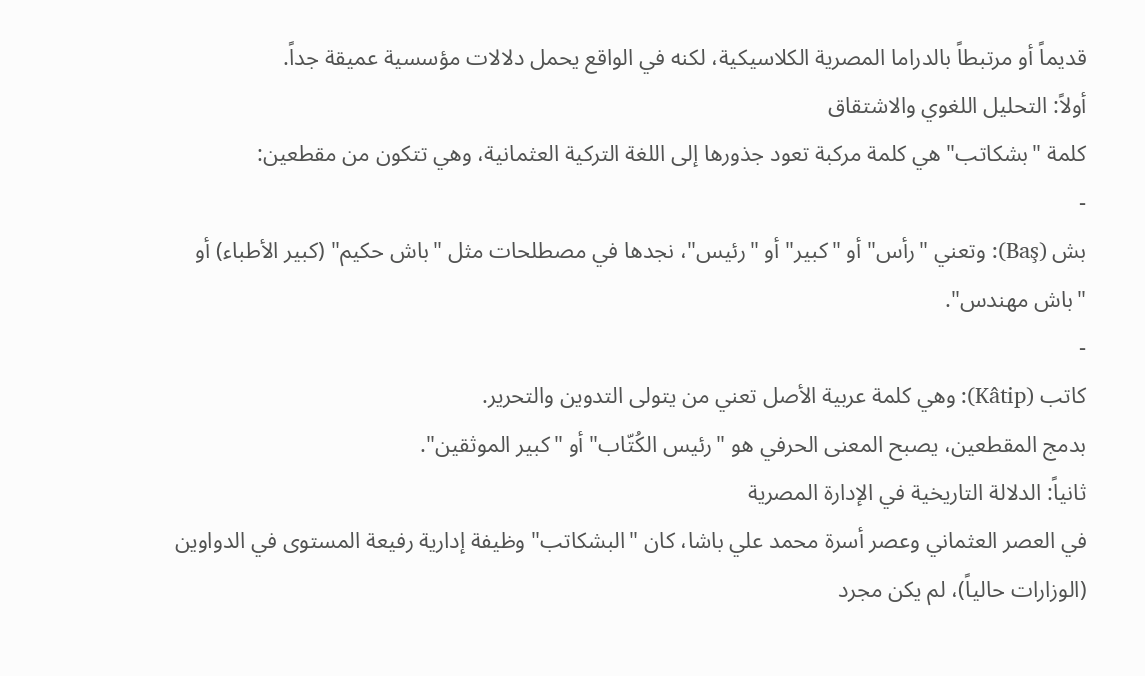قديماً أو مرتبطاً بالدراما المصرية الكلاسيكية، لكنه في الواقع يحمل دلالات مؤسسية عميقة جداً.
أولاً: التحليل اللغوي والاشتقاق
كلمة "بشكاتب" هي كلمة مركبة تعود جذورها إلى اللغة التركية العثمانية، وهي تتكون من مقطعين:
-
بش (Baş): وتعني "رأس" أو "كبير" أو "رئيس"، نجدها في مصطلحات مثل "باش حكيم" (كبير الأطباء) أو "باش مهندس".
-
كاتب (Kâtip): وهي كلمة عربية الأصل تعني من يتولى التدوين والتحرير.
بدمج المقطعين، يصبح المعنى الحرفي هو "رئيس الكُتّاب" أو "كبير الموثقين".
ثانياً: الدلالة التاريخية في الإدارة المصرية
في العصر العثماني وعصر أسرة محمد علي باشا، كان "البشكاتب" وظيفة إدارية رفيعة المستوى في الدواوين (الوزارات حالياً)، لم يكن مجرد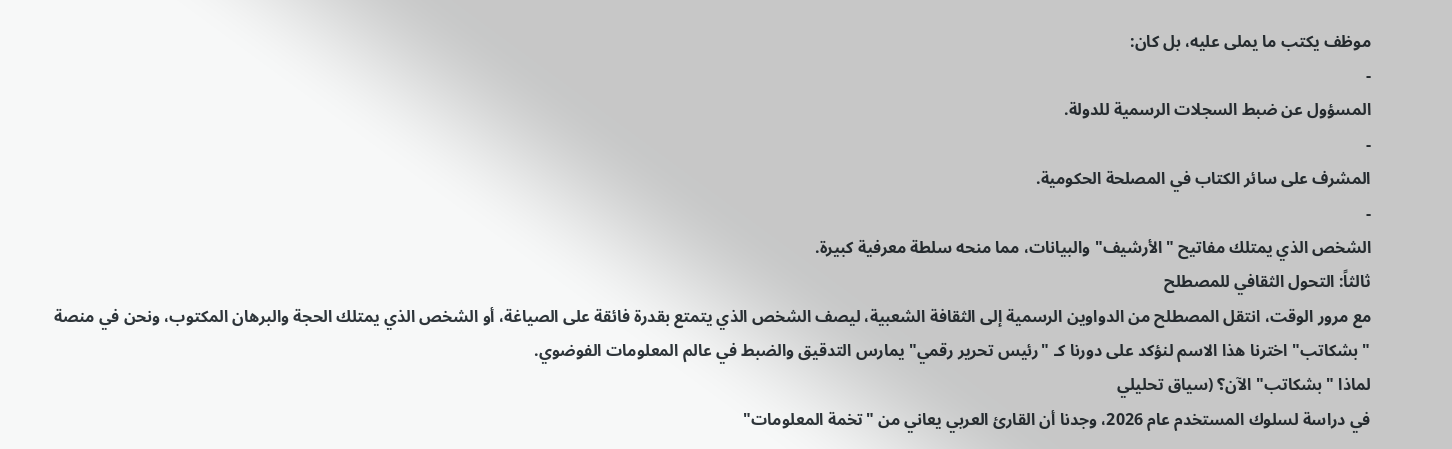موظف يكتب ما يملى عليه، بل كان:
-
المسؤول عن ضبط السجلات الرسمية للدولة.
-
المشرف على سائر الكتاب في المصلحة الحكومية.
-
الشخص الذي يمتلك مفاتيح "الأرشيف" والبيانات، مما منحه سلطة معرفية كبيرة.
ثالثاً: التحول الثقافي للمصطلح
مع مرور الوقت، انتقل المصطلح من الدواوين الرسمية إلى الثقافة الشعبية، ليصف الشخص الذي يتمتع بقدرة فائقة على الصياغة، أو الشخص الذي يمتلك الحجة والبرهان المكتوب، ونحن في منصة "بشكاتب" اخترنا هذا الاسم لنؤكد على دورنا كـ "رئيس تحرير رقمي" يمارس التدقيق والضبط في عالم المعلومات الفوضوي.
لماذا "بشكاتب" الآن؟ (سياق تحليلي
في دراسة لسلوك المستخدم عام 2026، وجدنا أن القارئ العربي يعاني من "تخمة المعلومات"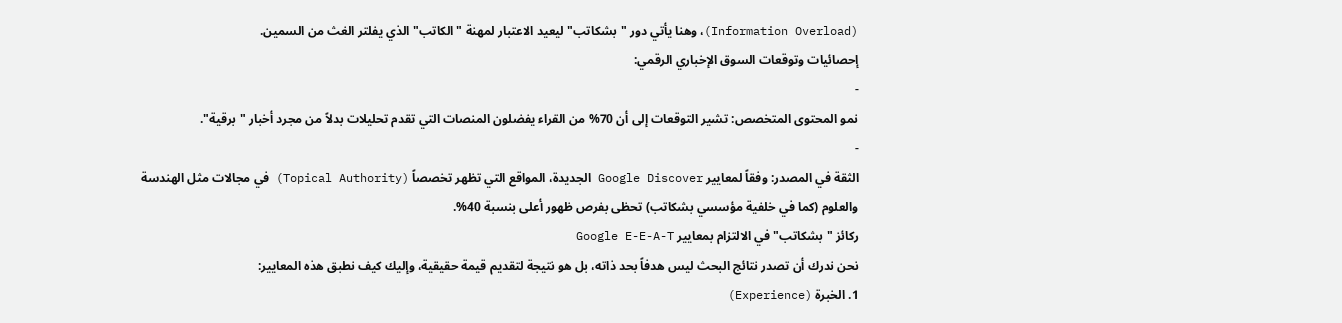(Information Overload)، وهنا يأتي دور "بشكاتب" ليعيد الاعتبار لمهنة "الكاتب" الذي يفلتر الغث من السمين.
إحصائيات وتوقعات السوق الإخباري الرقمي:
-
نمو المحتوى المتخصص: تشير التوقعات إلى أن 70% من القراء يفضلون المنصات التي تقدم تحليلات بدلاً من مجرد أخبار "برقية".
-
الثقة في المصدر: وفقاً لمعايير Google Discover الجديدة، المواقع التي تظهر تخصصاً (Topical Authority) في مجالات مثل الهندسة والعلوم (كما في خلفية مؤسسي بشكاتب) تحظى بفرص ظهور أعلى بنسبة 40%.
ركائز "بشكاتب" في الالتزام بمعايير Google E-E-A-T
نحن ندرك أن تصدر نتائج البحث ليس هدفاً بحد ذاته، بل هو نتيجة لتقديم قيمة حقيقية، وإليك كيف نطبق هذه المعايير:
1. الخبرة (Experience)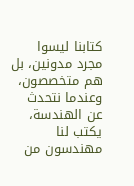كتابنا ليسوا مجرد مدونين، بل هم متخصصون، وعندما نتحدث عن الهندسة، يكتب لنا مهندسون من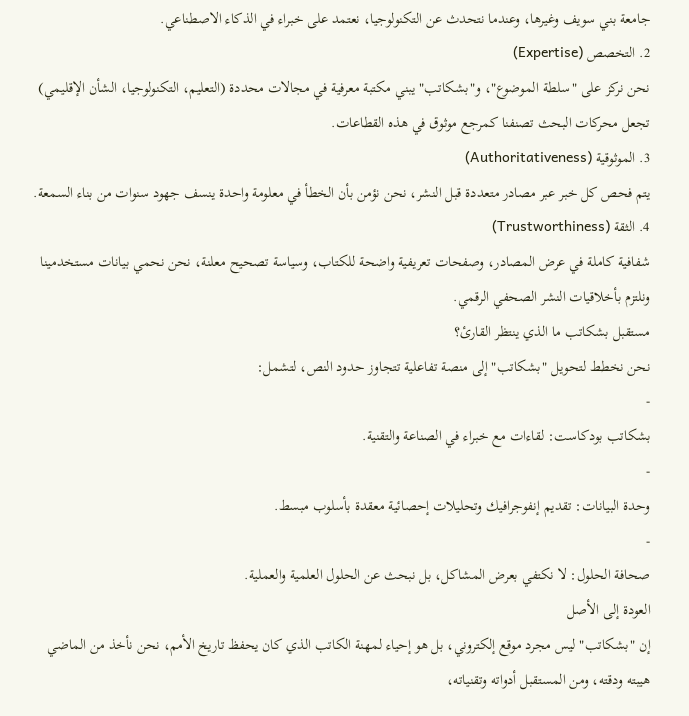جامعة بني سويف وغيرها، وعندما نتحدث عن التكنولوجيا، نعتمد على خبراء في الذكاء الاصطناعي.
2. التخصص (Expertise)
نحن نركز على "سلطة الموضوع"، و"بشكاتب" يبني مكتبة معرفية في مجالات محددة (التعليم، التكنولوجيا، الشأن الإقليمي) تجعل محركات البحث تصنفنا كمرجع موثوق في هذه القطاعات.
3. الموثوقية (Authoritativeness)
يتم فحص كل خبر عبر مصادر متعددة قبل النشر، نحن نؤمن بأن الخطأ في معلومة واحدة ينسف جهود سنوات من بناء السمعة.
4. الثقة (Trustworthiness)
شفافية كاملة في عرض المصادر، وصفحات تعريفية واضحة للكتاب، وسياسة تصحيح معلنة، نحن نحمي بيانات مستخدمينا ونلتزم بأخلاقيات النشر الصحفي الرقمي.
مستقبل بشكاتب ما الذي ينتظر القارئ؟
نحن نخطط لتحويل "بشكاتب" إلى منصة تفاعلية تتجاوز حدود النص، لتشمل:
-
بشكاتب بودكاست: لقاءات مع خبراء في الصناعة والتقنية.
-
وحدة البيانات: تقديم إنفوجرافيك وتحليلات إحصائية معقدة بأسلوب مبسط.
-
صحافة الحلول: لا نكتفي بعرض المشاكل، بل نبحث عن الحلول العلمية والعملية.
العودة إلى الأصل
إن "بشكاتب" ليس مجرد موقع إلكتروني، بل هو إحياء لمهنة الكاتب الذي كان يحفظ تاريخ الأمم، نحن نأخذ من الماضي هيبته ودقته، ومن المستقبل أدواته وتقنياته،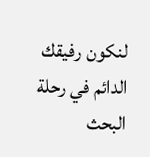لنكون رفيقك الدائم في رحلة البحث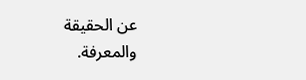عن الحقيقة والمعرفة.